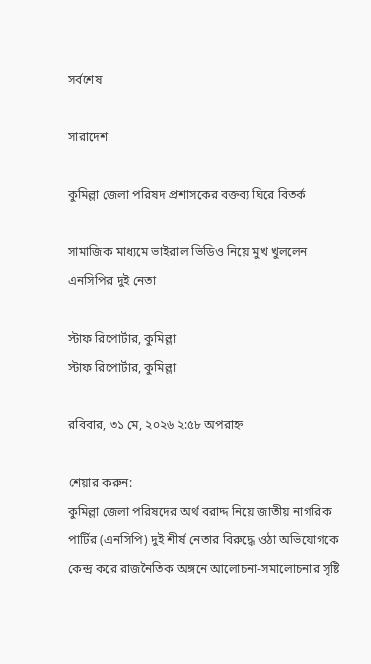সর্বশেষ

সারাদেশ

কুমিল্লা জেলা পরিষদ প্রশাসকের বক্তব্য ঘিরে বিতর্ক

সামাজিক মাধ্যমে ভাইরাল ভিডিও নিয়ে মুখ খুললেন এনসিপির দুই নেতা

স্টাফ রিপোর্টার, কুমিল্লা
স্টাফ রিপোর্টার, কুমিল্লা

রবিবার, ৩১ মে, ২০২৬ ২:৫৮ অপরাহ্ন

শেয়ার করুন:
কুমিল্লা জেলা পরিষদের অর্থ বরাদ্দ নিয়ে জাতীয় নাগরিক পার্টির (এনসিপি) দুই শীর্ষ নেতার বিরুদ্ধে ওঠা অভিযোগকে কেন্দ্র করে রাজনৈতিক অঙ্গনে আলোচনা-সমালোচনার সৃষ্টি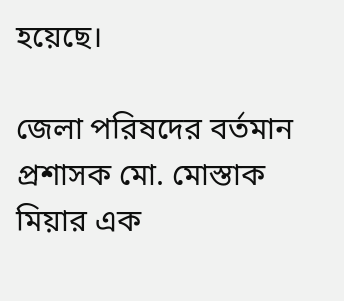হয়েছে।

জেলা পরিষদের বর্তমান প্রশাসক মো. মোস্তাক মিয়ার এক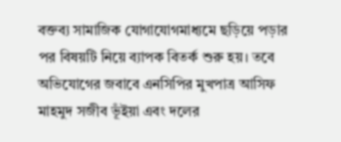বক্তব্য সামাজিক যোগাযোগমাধ্যমে ছড়িয়ে পড়ার পর বিষয়টি নিয়ে ব্যাপক বিতর্ক শুরু হয়। তবে অভিযোগের জবাবে এনসিপির মুখপাত্র আসিফ মাহমুদ সজীব ভূঁইয়া এবং দলের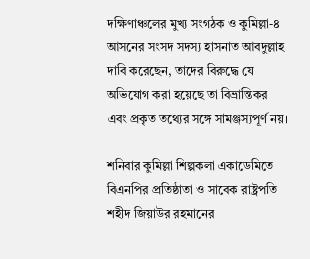দক্ষিণাঞ্চলের মুখ্য সংগঠক ও কুমিল্লা-৪ আসনের সংসদ সদস্য হাসনাত আবদুল্লাহ দাবি করেছেন, তাদের বিরুদ্ধে যে অভিযোগ করা হয়েছে তা বিভ্রান্তিকর এবং প্রকৃত তথ্যের সঙ্গে সামঞ্জস্যপূর্ণ নয়।

শনিবার কুমিল্লা শিল্পকলা একাডেমিতে বিএনপির প্রতিষ্ঠাতা ও সাবেক রাষ্ট্রপতি শহীদ জিয়াউর রহমানের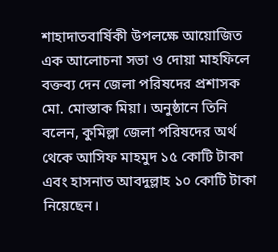শাহাদাতবার্ষিকী উপলক্ষে আয়োজিত এক আলোচনা সভা ও দোয়া মাহফিলে বক্তব্য দেন জেলা পরিষদের প্রশাসক মো. মোস্তাক মিয়া। অনুষ্ঠানে তিনি বলেন, কুমিল্লা জেলা পরিষদের অর্থ থেকে আসিফ মাহমুদ ১৫ কোটি টাকা এবং হাসনাত আবদুল্লাহ ১০ কোটি টাকা নিয়েছেন।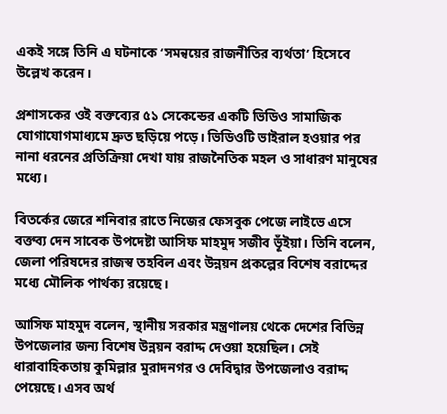একই সঙ্গে তিনি এ ঘটনাকে ‘সমন্বয়ের রাজনীতির ব্যর্থতা’ হিসেবে উল্লেখ করেন।

প্রশাসকের ওই বক্তব্যের ৫১ সেকেন্ডের একটি ভিডিও সামাজিক যোগাযোগমাধ্যমে দ্রুত ছড়িয়ে পড়ে। ভিডিওটি ভাইরাল হওয়ার পর নানা ধরনের প্রতিক্রিয়া দেখা যায় রাজনৈতিক মহল ও সাধারণ মানুষের মধ্যে।

বিতর্কের জেরে শনিবার রাতে নিজের ফেসবুক পেজে লাইভে এসে বক্তব্য দেন সাবেক উপদেষ্টা আসিফ মাহমুদ সজীব ভূঁইয়া। তিনি বলেন, জেলা পরিষদের রাজস্ব তহবিল এবং উন্নয়ন প্রকল্পের বিশেষ বরাদ্দের মধ্যে মৌলিক পার্থক্য রয়েছে।

আসিফ মাহমুদ বলেন, স্থানীয় সরকার মন্ত্রণালয় থেকে দেশের বিভিন্ন উপজেলার জন্য বিশেষ উন্নয়ন বরাদ্দ দেওয়া হয়েছিল। সেই ধারাবাহিকতায় কুমিল্লার মুরাদনগর ও দেবিদ্বার উপজেলাও বরাদ্দ পেয়েছে। এসব অর্থ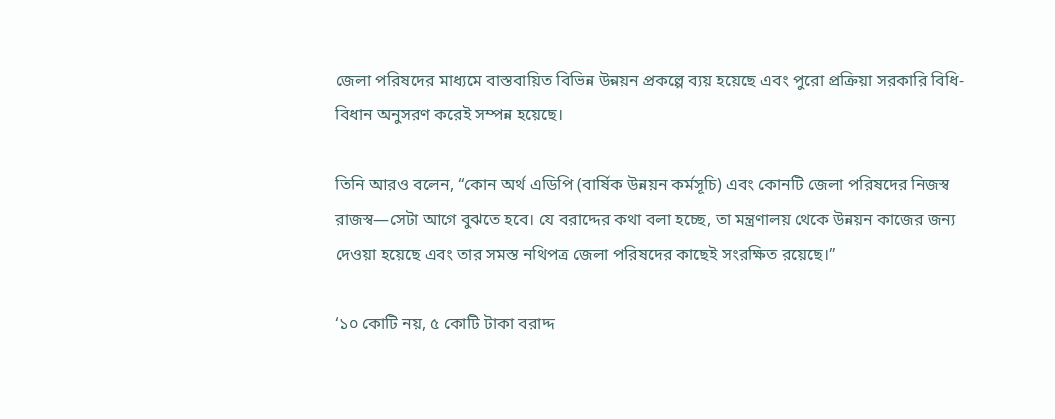জেলা পরিষদের মাধ্যমে বাস্তবায়িত বিভিন্ন উন্নয়ন প্রকল্পে ব্যয় হয়েছে এবং পুরো প্রক্রিয়া সরকারি বিধি-বিধান অনুসরণ করেই সম্পন্ন হয়েছে।

তিনি আরও বলেন, “কোন অর্থ এডিপি (বার্ষিক উন্নয়ন কর্মসূচি) এবং কোনটি জেলা পরিষদের নিজস্ব রাজস্ব—সেটা আগে বুঝতে হবে। যে বরাদ্দের কথা বলা হচ্ছে, তা মন্ত্রণালয় থেকে উন্নয়ন কাজের জন্য দেওয়া হয়েছে এবং তার সমস্ত নথিপত্র জেলা পরিষদের কাছেই সংরক্ষিত রয়েছে।”

‘১০ কোটি নয়, ৫ কোটি টাকা বরাদ্দ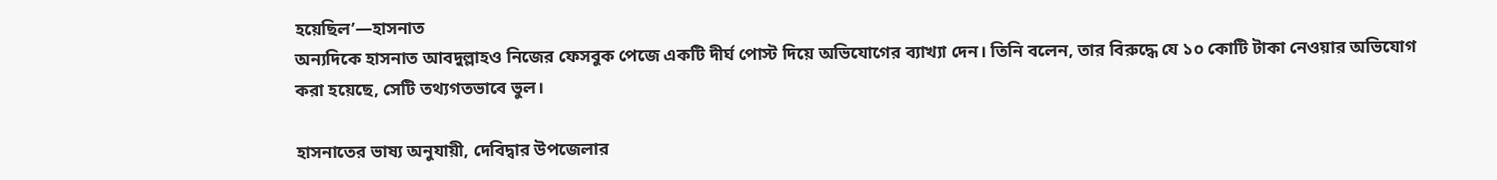হয়েছিল’—হাসনাত
অন্যদিকে হাসনাত আবদুল্লাহও নিজের ফেসবুক পেজে একটি দীর্ঘ পোস্ট দিয়ে অভিযোগের ব্যাখ্যা দেন। তিনি বলেন, তার বিরুদ্ধে যে ১০ কোটি টাকা নেওয়ার অভিযোগ করা হয়েছে, সেটি তথ্যগতভাবে ভুল।

হাসনাতের ভাষ্য অনুযায়ী, দেবিদ্বার উপজেলার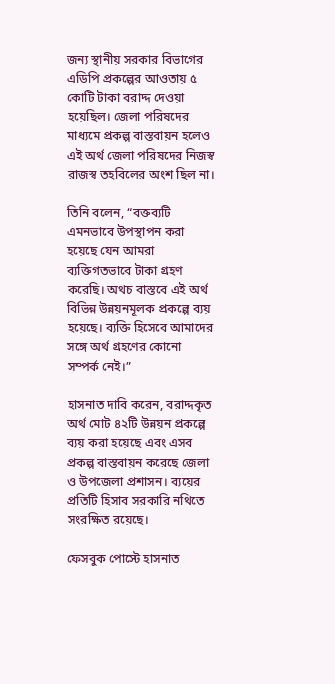জন্য স্থানীয় সরকার বিভাগের এডিপি প্রকল্পের আওতায় ৫ কোটি টাকা বরাদ্দ দেওয়া হয়েছিল। জেলা পরিষদের মাধ্যমে প্রকল্প বাস্তবায়ন হলেও এই অর্থ জেলা পরিষদের নিজস্ব রাজস্ব তহবিলের অংশ ছিল না।

তিনি বলেন, “বক্তব্যটি এমনভাবে উপস্থাপন করা হয়েছে যেন আমরা ব্যক্তিগতভাবে টাকা গ্রহণ করেছি। অথচ বাস্তবে এই অর্থ বিভিন্ন উন্নয়নমূলক প্রকল্পে ব্যয় হয়েছে। ব্যক্তি হিসেবে আমাদের সঙ্গে অর্থ গ্রহণের কোনো সম্পর্ক নেই।”

হাসনাত দাবি করেন, বরাদ্দকৃত অর্থ মোট ৪২টি উন্নয়ন প্রকল্পে ব্যয় করা হয়েছে এবং এসব প্রকল্প বাস্তবায়ন করেছে জেলা ও উপজেলা প্রশাসন। ব্যয়ের প্রতিটি হিসাব সরকারি নথিতে সংরক্ষিত রয়েছে।

ফেসবুক পোস্টে হাসনাত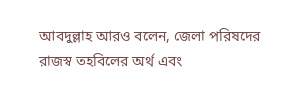আবদুল্লাহ আরও বলেন, জেলা পরিষদের রাজস্ব তহবিলের অর্থ এবং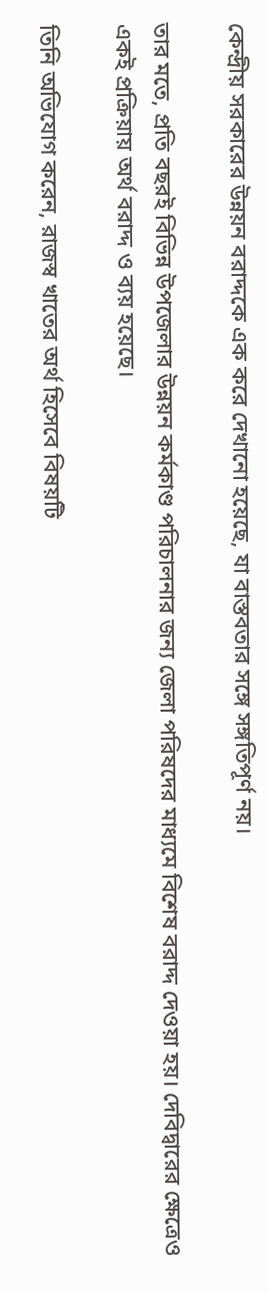কেন্দ্রীয় সরকারের উন্নয়ন বরাদ্দকে এক করে দেখানো হয়েছে, যা বাস্তবতার সঙ্গে সঙ্গতিপূর্ণ নয়।

তার মতে, প্রতি বছরই বিভিন্ন উপজেলার উন্নয়ন কর্মকাণ্ড পরিচালনার জন্য জেলা পরিষদের মাধ্যমে বিশেষ বরাদ্দ দেওয়া হয়। দেবিদ্বারের ক্ষেত্রেও একই প্রক্রিয়ায় অর্থ বরাদ্দ ও ব্যয় হয়েছে।

তিনি অভিযোগ করেন, রাজস্ব খাতের অর্থ হিসেবে বিষয়টি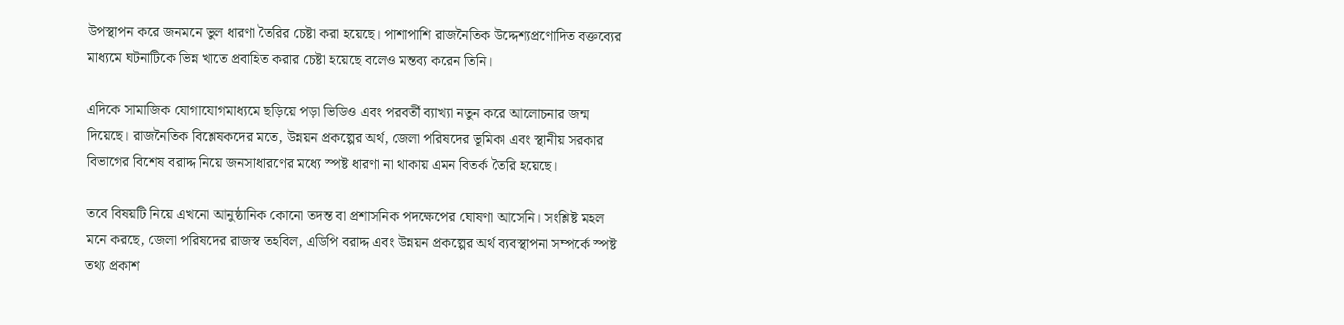উপস্থাপন করে জনমনে ভুল ধারণা তৈরির চেষ্টা করা হয়েছে। পাশাপাশি রাজনৈতিক উদ্দেশ্যপ্রণোদিত বক্তব্যের মাধ্যমে ঘটনাটিকে ভিন্ন খাতে প্রবাহিত করার চেষ্টা হয়েছে বলেও মন্তব্য করেন তিনি।

এদিকে সামাজিক যোগাযোগমাধ্যমে ছড়িয়ে পড়া ভিডিও এবং পরবর্তী ব্যাখ্যা নতুন করে আলোচনার জন্ম দিয়েছে। রাজনৈতিক বিশ্লেষকদের মতে, উন্নয়ন প্রকল্পের অর্থ, জেলা পরিষদের ভূমিকা এবং স্থানীয় সরকার বিভাগের বিশেষ বরাদ্দ নিয়ে জনসাধারণের মধ্যে স্পষ্ট ধারণা না থাকায় এমন বিতর্ক তৈরি হয়েছে।

তবে বিষয়টি নিয়ে এখনো আনুষ্ঠানিক কোনো তদন্ত বা প্রশাসনিক পদক্ষেপের ঘোষণা আসেনি। সংশ্লিষ্ট মহল মনে করছে, জেলা পরিষদের রাজস্ব তহবিল, এডিপি বরাদ্দ এবং উন্নয়ন প্রকল্পের অর্থ ব্যবস্থাপনা সম্পর্কে স্পষ্ট তথ্য প্রকাশ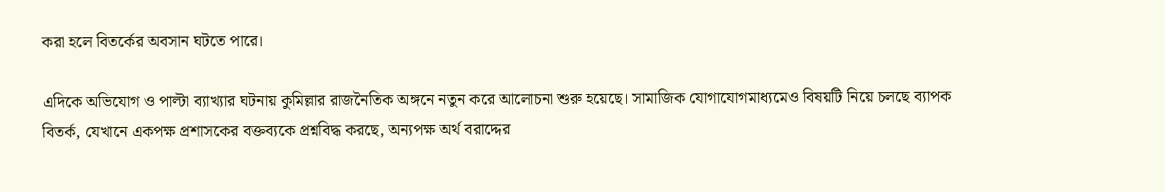করা হলে বিতর্কের অবসান ঘটতে পারে।

এদিকে অভিযোগ ও পাল্টা ব্যাখ্যার ঘটনায় কুমিল্লার রাজনৈতিক অঙ্গনে নতুন করে আলোচনা শুরু হয়েছে। সামাজিক যোগাযোগমাধ্যমেও বিষয়টি নিয়ে চলছে ব্যাপক বিতর্ক, যেখানে একপক্ষ প্রশাসকের বক্তব্যকে প্রশ্নবিদ্ধ করছে, অন্যপক্ষ অর্থ বরাদ্দের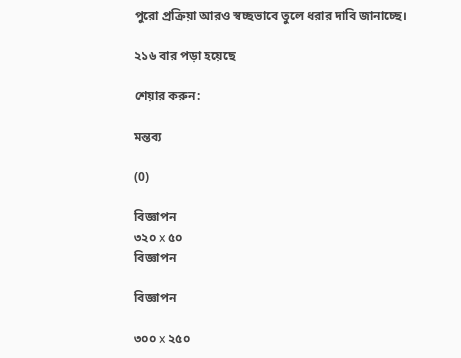পুরো প্রক্রিয়া আরও স্বচ্ছভাবে তুলে ধরার দাবি জানাচ্ছে।

২১৬ বার পড়া হয়েছে

শেয়ার করুন:

মন্তব্য

(0)

বিজ্ঞাপন
৩২০ x ৫০
বিজ্ঞাপন

বিজ্ঞাপন

৩০০ x ২৫০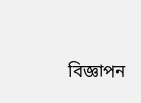বিজ্ঞাপন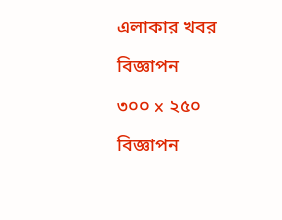এলাকার খবর

বিজ্ঞাপন

৩০০ x ২৫০

বিজ্ঞাপন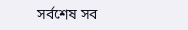সর্বশেষ সব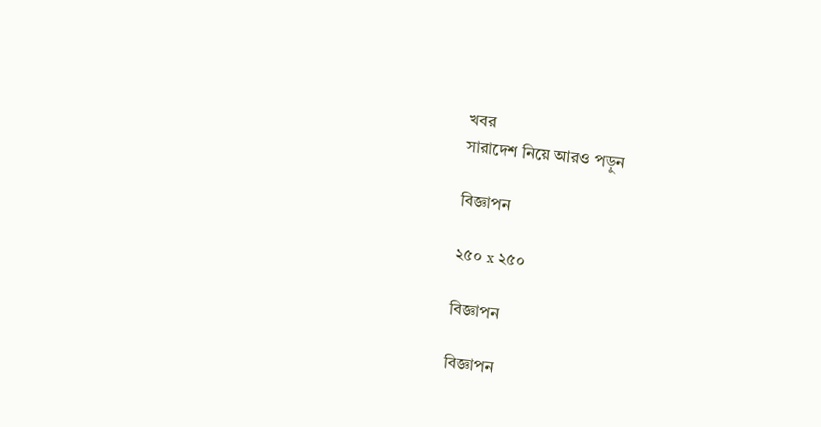খবর
সারাদেশ নিয়ে আরও পড়ুন

বিজ্ঞাপন

২৫০ x ২৫০

বিজ্ঞাপন

বিজ্ঞাপন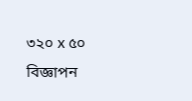৩২০ x ৫০
বিজ্ঞাপন